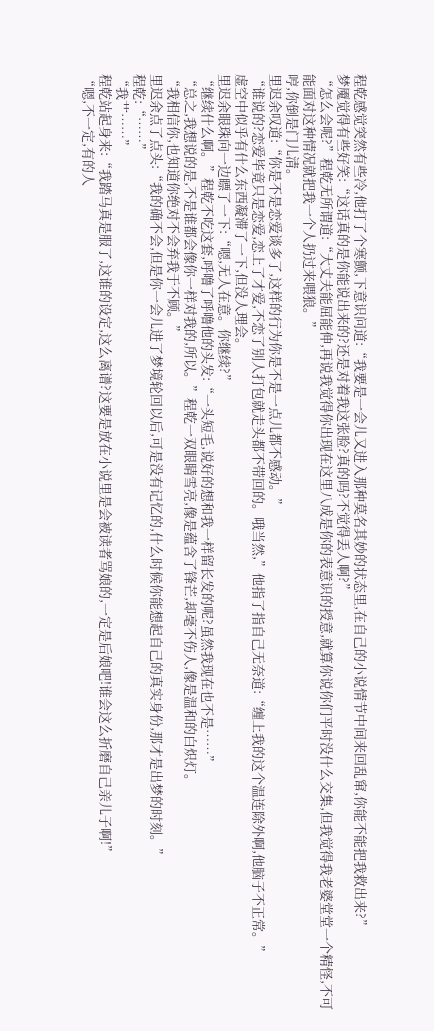程乾感觉突然有些冷,他打了个寒颤,下意识问道:“我要是一会儿又进入那种莫名其妙的状态里,在自己的小说情节中间来回乱窜,你能不能把我救出来?”
梦魇觉得有些好笑:“这话真的是你能说出来的?还是对着我这张脸?真的吗?不觉得丢人啊?”
“怎么会呢?”程乾无所谓道:“大丈夫能屈能伸,再说我觉得你出现在这里八成是你的表意识的授意,就算你说你们平时没什么交集,但我觉得我老婆堂堂一个精怪,不可能面对这种情况就把我一个人扔过来喂狼。”
哼,你倒是门儿清。
里迟余叹道:“你是不是恋爱谈多了,这样的行为你是不是一点儿都不感动。”
“谁说的?恋爱毕竟只是恋爱,恋上了才爱,不恋了别人打包就走头都不带回的。哦当然,”他指了指自己无奈道:“缠上我的这个温连除外啊,他脑子不正常。”
虚空中似乎有什么东西凝滞了一下,但没人理会。
里迟余眼珠向一边瞟了一下:“嗯,无人在意。你继续?”
“继续什么啊。”程乾不吃这套,呼噜了呼噜他的头发:“一头短毛,说好的想和我一样留长发的呢?虽然我现在也不是……”
“总之,我想说的是,不是谁都会像你一样对我的,所以。”程乾一双眼睛雪亮,像是蕴含了锋芒,却毫不伤人,像是温和的白炽灯。
“我相信你,也知道你绝对不会弃我于不顾。”
里迟余点了点头:“我的确不会,但是你一会儿进了梦境轮回以后,可是没有记忆的,什么时候你能想起自己的真实身份,那才是出梦的时刻。”
程乾:“……”
“我艹……”
程乾站起身来:“我踏马真是服了,这谁的设定,这么离谱?这要是放在小说里是会被读者骂娘的,一定是后娘吧!谁会这么折磨自己亲儿子啊!”
“嗯,不一定,有的人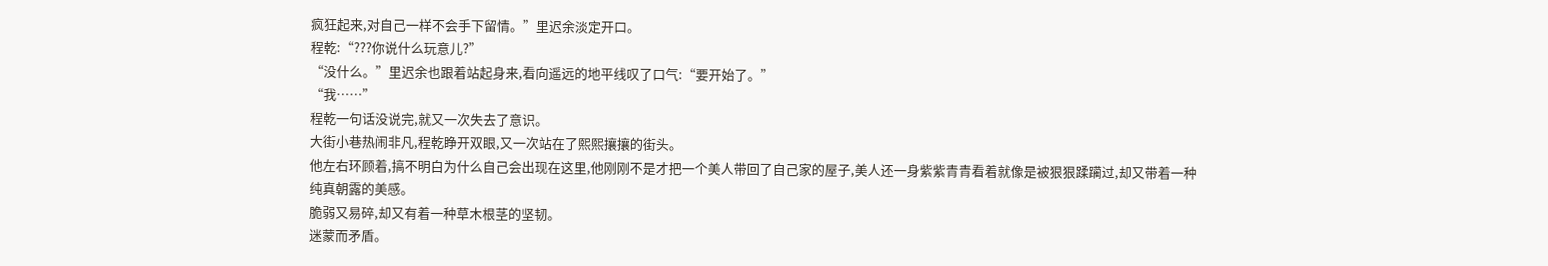疯狂起来,对自己一样不会手下留情。”里迟余淡定开口。
程乾:“???你说什么玩意儿?”
“没什么。”里迟余也跟着站起身来,看向遥远的地平线叹了口气:“要开始了。”
“我……”
程乾一句话没说完,就又一次失去了意识。
大街小巷热闹非凡,程乾睁开双眼,又一次站在了熙熙攘攘的街头。
他左右环顾着,搞不明白为什么自己会出现在这里,他刚刚不是才把一个美人带回了自己家的屋子,美人还一身紫紫青青看着就像是被狠狠蹂躏过,却又带着一种纯真朝露的美感。
脆弱又易碎,却又有着一种草木根茎的坚韧。
迷蒙而矛盾。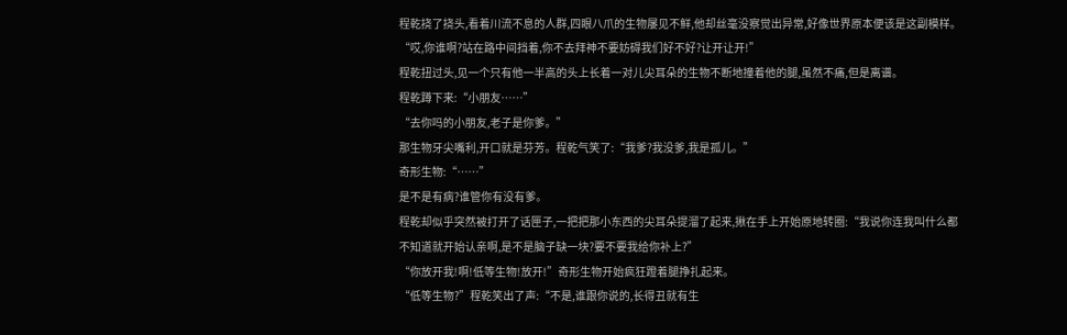程乾挠了挠头,看着川流不息的人群,四眼八爪的生物屡见不鲜,他却丝毫没察觉出异常,好像世界原本便该是这副模样。
“哎,你谁啊?站在路中间挡着,你不去拜神不要妨碍我们好不好?让开让开!”
程乾扭过头,见一个只有他一半高的头上长着一对儿尖耳朵的生物不断地撞着他的腿,虽然不痛,但是离谱。
程乾蹲下来:“小朋友……”
“去你吗的小朋友,老子是你爹。”
那生物牙尖嘴利,开口就是芬芳。程乾气笑了:“我爹?我没爹,我是孤儿。”
奇形生物:“……”
是不是有病?谁管你有没有爹。
程乾却似乎突然被打开了话匣子,一把把那小东西的尖耳朵提溜了起来,揪在手上开始原地转圈:“我说你连我叫什么都不知道就开始认亲啊,是不是脑子缺一块?要不要我给你补上?”
“你放开我!啊!低等生物!放开!”奇形生物开始疯狂蹬着腿挣扎起来。
“低等生物?”程乾笑出了声:“不是,谁跟你说的,长得丑就有生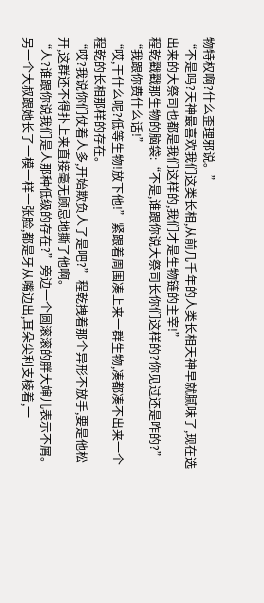物特权啊?什么歪理邪说。”
“不是吗?天神最喜欢我们这类长相,从前几千年的人类长相天神早就腻味了,现在选出来的大祭司也都是我们这样的,我们才是生物链的主宰!”
程乾戳戳那生物的脑袋:“不是,谁跟你说大祭司长你们这样的?你见过还是咋的?”
“我跟你费什么话!”
“哎,干什么呢?低等生物!放下他!”紧跟着周围凑上来一群生物,凑都凑不出来一个程乾的长相那样的存在。
“哎?我说你们仗着人多,开始欺负人了是吧?”程乾拽着那个异形不放手,要是他松开,这群还不得扑上来直接毫无顾忌地撕了他啊。
“人?谁跟你说我们是人那种低级的存在?”旁边一个圆滚滚的胖大婶儿表示不屑。
另一个大叔跟她长了一模一样一张脸,都是牙从嘴边出,耳朵尖利支棱着,一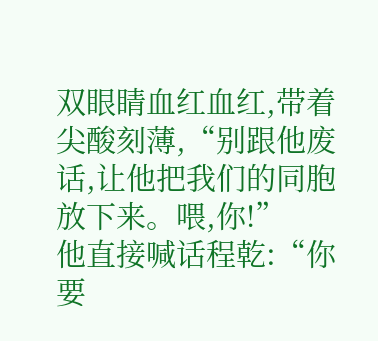双眼睛血红血红,带着尖酸刻薄,“别跟他废话,让他把我们的同胞放下来。喂,你!”
他直接喊话程乾:“你要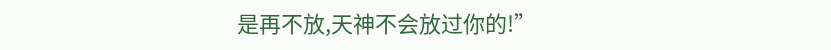是再不放,天神不会放过你的!”